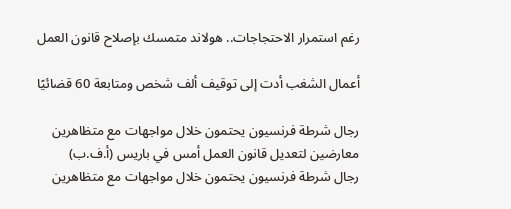رغم استمرار الاحتجاجات.. هولاند متمسك بإصلاح قانون العمل

أعمال الشغب أدت إلى توقيف ألف شخص ومتابعة 60 قضائيًا

رجال شرطة فرنسيون يحتمون خلال مواجهات مع متظاهرين معارضين لتعديل قانون العمل أمس في باريس (أ.ف.ب)
رجال شرطة فرنسيون يحتمون خلال مواجهات مع متظاهرين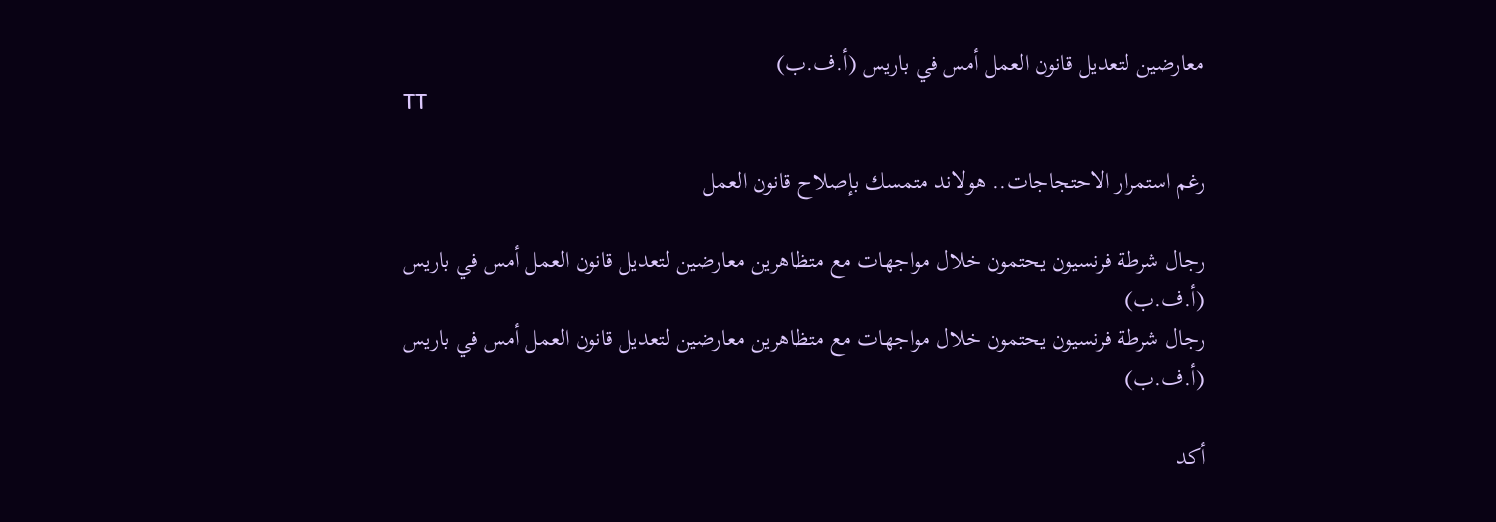معارضين لتعديل قانون العمل أمس في باريس (أ.ف.ب)
TT

رغم استمرار الاحتجاجات.. هولاند متمسك بإصلاح قانون العمل

رجال شرطة فرنسيون يحتمون خلال مواجهات مع متظاهرين معارضين لتعديل قانون العمل أمس في باريس (أ.ف.ب)
رجال شرطة فرنسيون يحتمون خلال مواجهات مع متظاهرين معارضين لتعديل قانون العمل أمس في باريس (أ.ف.ب)

أكد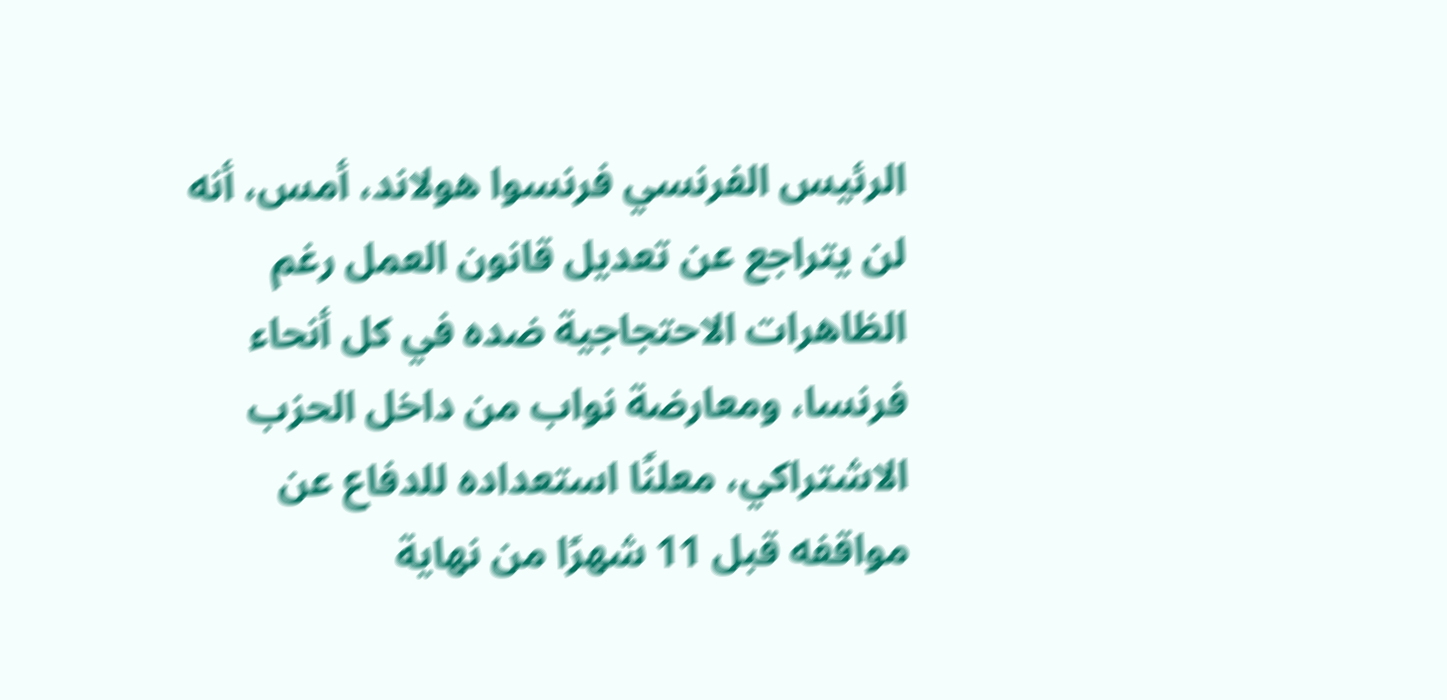الرئيس الفرنسي فرنسوا هولاند، أمس، أنه لن يتراجع عن تعديل قانون العمل رغم الظاهرات الاحتجاجية ضده في كل أنحاء فرنسا، ومعارضة نواب من داخل الحزب الاشتراكي، معلنًا استعداده للدفاع عن مواقفه قبل 11 شهرًا من نهاية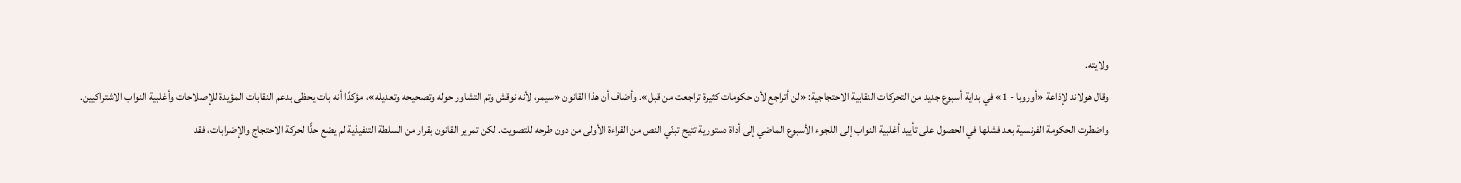ولايته.
وقال هولاند لإذاعة «أوروبا - 1» في بداية أسبوع جديد من التحركات النقابية الاحتجاجية: «لن أتراجع لأن حكومات كثيرة تراجعت من قبل». وأضاف أن هذا القانون «سيمر، لأنه نوقش وتم التشاور حوله وتصحيحه وتعديله»، مؤكدًا أنه بات يحظى بدعم النقابات المؤيدة للإصلاحات وأغلبية النواب الاشتراكيين.
واضطرت الحكومة الفرنسية بعد فشلها في الحصول على تأييد أغلبية النواب إلى اللجوء الأسبوع الماضي إلى أداة دستورية تتيح تبنّي النص من القراءة الأولى من دون طرحه للتصويت. لكن تمرير القانون بقرار من السلطة التنفيذية لم يضع حدًّا لحركة الاحتجاج والإضرابات، فقد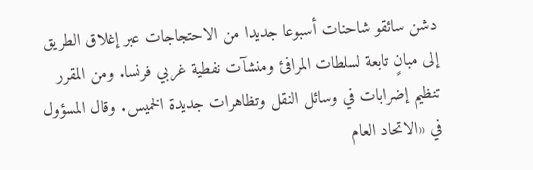دشن سائقو شاحنات أسبوعا جديدا من الاحتجاجات عبر إغلاق الطريق إلى مبانٍ تابعة لسلطات المرافئ ومنشآت نفطية غربي فرنسا. ومن المقرر تنظيم إضرابات في وسائل النقل وتظاهرات جديدة الخميس. وقال المسؤول في «الاتحاد العام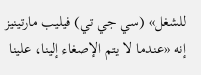للشغل» (سي جي تي) فيليب مارتينيز إنه «عندما لا يتم الإصغاء إلينا، علينا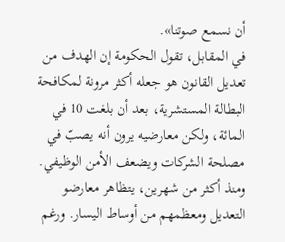أن نسمع صوتنا».
في المقابل، تقول الحكومة إن الهدف من تعديل القانون هو جعله أكثر مرونة لمكافحة البطالة المستشرية، بعد أن بلغت 10 في المائة، ولكن معارضيه يرون أنه يصبّ في مصلحة الشركات ويضعف الأمن الوظيفي.
ومنذ أكثر من شهرين، يتظاهر معارضو التعديل ومعظمهم من أوساط اليسار. ورغم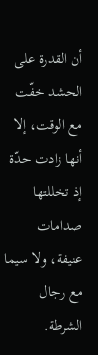أن القدرة على الحشد خفّت مع الوقت، إلا أنها زادت حدّة إذ تخللتها صدامات عنيفة، ولا سيما مع رجال الشرطة.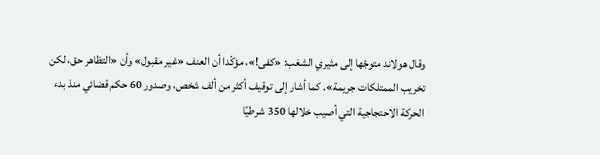وقال هولاند متوجّها إلى مثيري الشغب: «كفى!»، مؤكّدا أن العنف «غير مقبول» وأن «التظاهر حق، لكن تخريب الممتلكات جريمة». كما أشار إلى توقيف أكثر من ألف شخص، وصدور 60 حكم قضائي منذ بدء الحركة الاحتجاجية التي أصيب خلالها 350 شرطيًا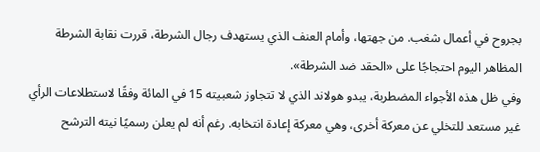بجروح في أعمال شغب. من جهتها، وأمام العنف الذي يستهدف رجال الشرطة، قررت نقابة الشرطة المظاهر اليوم احتجاجًا على «الحقد ضد الشرطة».
وفي ظل هذه الأجواء المضطربة، يبدو هولاند الذي لا تتجاوز شعبيته 15 في المائة وفقًا لاستطلاعات الرأي غير مستعد للتخلي عن معركة أخرى، وهي معركة إعادة انتخابه. رغم أنه لم يعلن رسميًا نيته الترشح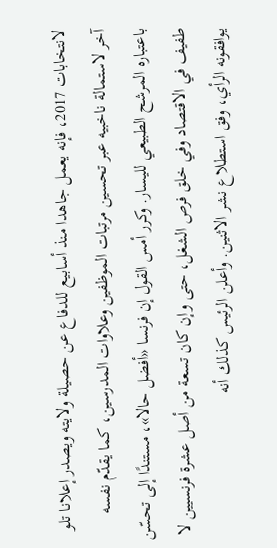لانتخابات 2017، فإنه يعمل جاهدا منذ أسابيع للدفاع عن حصيلة ولايته ويصدر إعلانا تلو آخر لاستمالة ناخبيه عبر تحسين مرتبات الموظفين وعلاوات المدرسين، كما يقدّم نفسه باعتباره المرشح الطبيعي لليسار. وكرر أمس القول إن فرنسا «أفضل حالا»، مستندًا إلى تحسّن طفيف في الاقتصاد وفي خلق فرص الشغل، حتى وإن كان تسعة من أصل عشرة فرنسيين لا يوافقونه الرأي، وفق استطلاع نشر الاثنين. وأعلن الرئيس كذلك أنه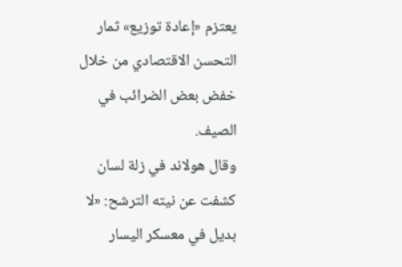يعتزم «إعادة توزيع» ثمار التحسن الاقتصادي من خلال خفض بعض الضرائب في الصيف.
وقال هولاند في زلة لسان كشفت عن نيته الترشح: «لا بديل في معسكر اليسار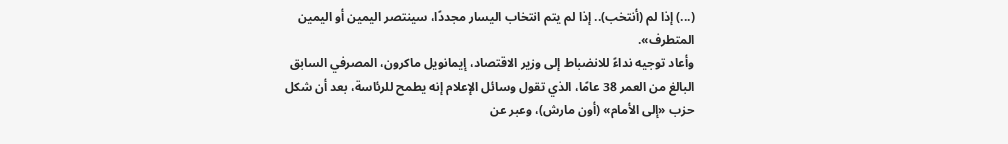(...) إذا لم (أنتخب).. إذا لم يتم انتخاب اليسار مجددًا، سينتصر اليمين أو اليمين المتطرف».
وأعاد توجيه نداءً للانضباط إلى وزير الاقتصاد، إيمانويل ماكرون، المصرفي السابق البالغ من العمر 38 عامًا، الذي تقول وسائل الإعلام إنه يطمح للرئاسة، بعد أن شكل حزب «إلى الأمام» (أون مارش)، وعبر عن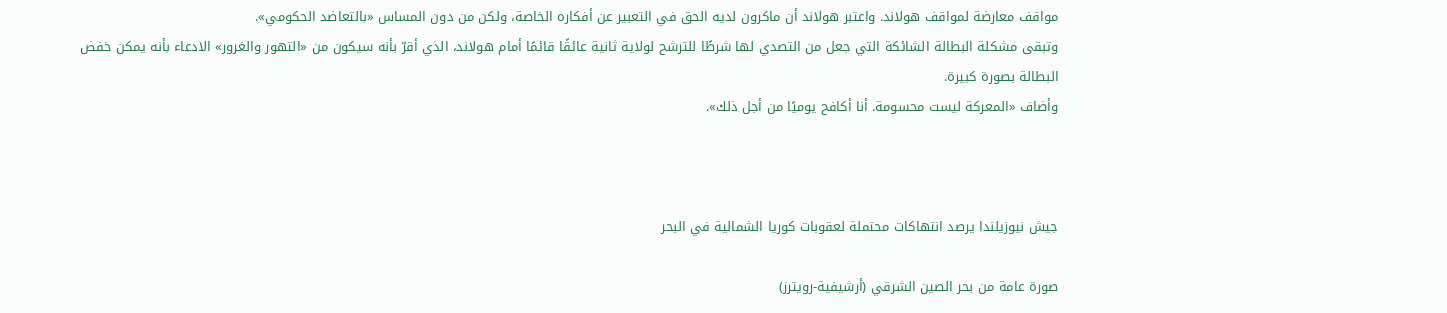مواقف معارضة لمواقف هولاند. واعتبر هولاند أن ماكرون لديه الحق في التعبير عن أفكاره الخاصة، ولكن من دون المساس «بالتعاضد الحكومي».
وتبقى مشكلة البطالة الشائكة التي جعل من التصدي لها شرطًا للترشح لولاية ثانية عائقًا قائمًا أمام هولاند، الذي أقرّ بأنه سيكون من «التهور والغرور» الادعاء بأنه يمكن خفض البطالة بصورة كبيرة.
وأضاف «المعركة ليست محسومة. أنا أكافح يوميًا من أجل ذلك».



جيش نيوزيلندا يرصد انتهاكات محتملة لعقوبات كوريا الشمالية في البحر

صورة عامة من بحر الصين الشرقي (أرشيفية-رويترز)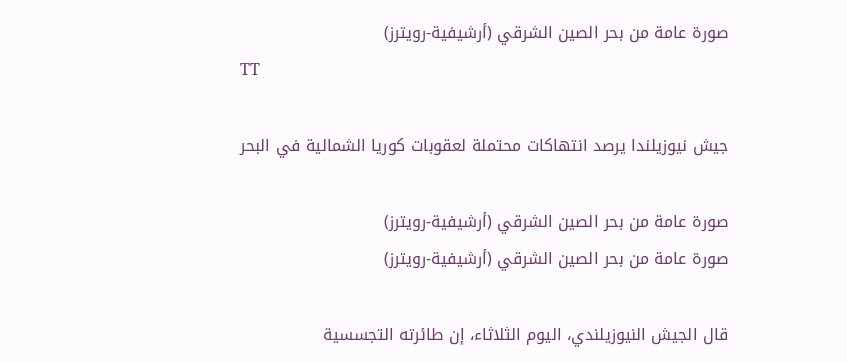صورة عامة من بحر الصين الشرقي (أرشيفية-رويترز)
TT

جيش نيوزيلندا يرصد انتهاكات محتملة لعقوبات كوريا الشمالية في البحر

صورة عامة من بحر الصين الشرقي (أرشيفية-رويترز)
صورة عامة من بحر الصين الشرقي (أرشيفية-رويترز)

قال الجيش النيوزيلندي، اليوم الثلاثاء، إن طائرته التجسسية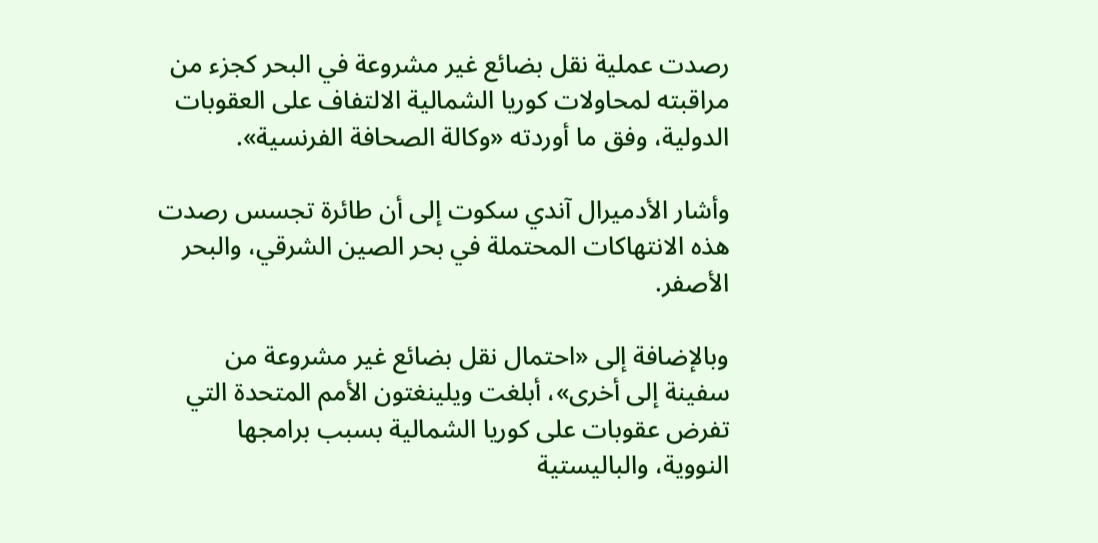رصدت عملية نقل بضائع غير مشروعة في البحر كجزء من مراقبته لمحاولات كوريا الشمالية الالتفاف على العقوبات الدولية، وفق ما أوردته «وكالة الصحافة الفرنسية».

وأشار الأدميرال آندي سكوت إلى أن طائرة تجسس رصدت هذه الانتهاكات المحتملة في بحر الصين الشرقي، والبحر الأصفر.

وبالإضافة إلى «احتمال نقل بضائع غير مشروعة من سفينة إلى أخرى»، أبلغت ويلينغتون الأمم المتحدة التي تفرض عقوبات على كوريا الشمالية بسبب برامجها النووية، والباليستية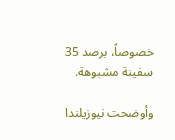خصوصاً، برصد 35 سفينة مشبوهة.

وأوضحت نيوزيلندا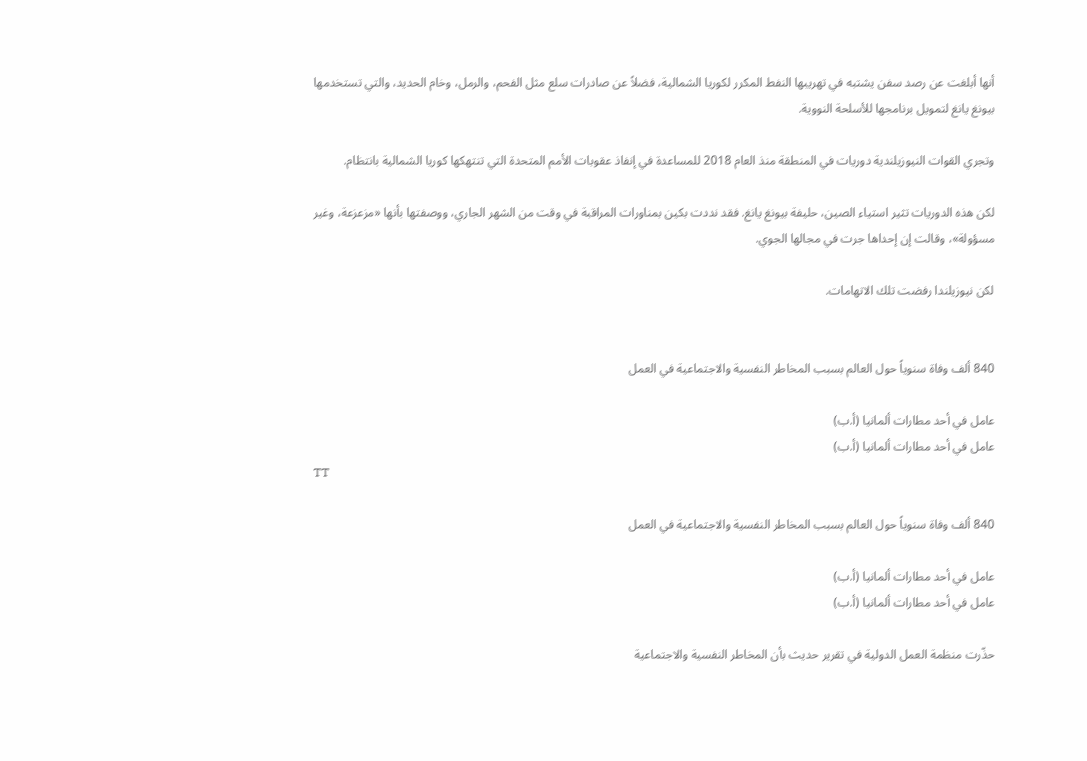أنها أبلغت عن رصد سفن يشتبه في تهريبها النفط المكرر لكوريا الشمالية، فضلاً عن صادرات سلع مثل الفحم، والرمل، وخام الحديد، والتي تستخدمها بيونغ يانغ لتمويل برنامجها للأسلحة النووية.

وتجري القوات النيوزيلندية دوريات في المنطقة منذ العام 2018 للمساعدة في إنفاذ عقوبات الأمم المتحدة التي تنتهكها كوريا الشمالية بانتظام.

لكن هذه الدوريات تثير استياء الصين، حليفة بيونغ يانغ. فقد نددت بكين بمناورات المراقبة في وقت من الشهر الجاري، ووصفتها بأنها «مزعزعة، وغير مسؤولة»، وقالت إن إحداها جرت في مجالها الجوي.

لكن نيوزيلندا رفضت تلك الاتهامات.


840 ألف وفاة سنوياً حول العالم بسبب المخاطر النفسية والاجتماعية في العمل

عامل في أحد مطارات ألمانيا (أ.ب)
عامل في أحد مطارات ألمانيا (أ.ب)
TT

840 ألف وفاة سنوياً حول العالم بسبب المخاطر النفسية والاجتماعية في العمل

عامل في أحد مطارات ألمانيا (أ.ب)
عامل في أحد مطارات ألمانيا (أ.ب)

حذّرت منظمة العمل الدولية في تقرير حديث بأن المخاطر النفسية والاجتماعية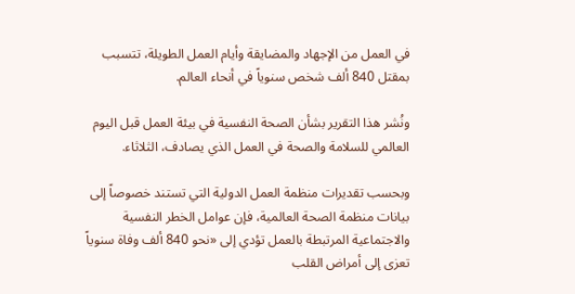في العمل من الإجهاد والمضايقة وأيام العمل الطويلة، تتسبب بمقتل 840 ألف شخص سنوياً في أنحاء العالم.

ونُشر هذا التقرير بشأن الصحة النفسية في بيئة العمل قبل اليوم العالمي للسلامة والصحة في العمل الذي يصادف، الثلاثاء.

وبحسب تقديرات منظمة العمل الدولية التي تستند خصوصاً إلى بيانات منظمة الصحة العالمية، فإن عوامل الخطر النفسية والاجتماعية المرتبطة بالعمل تؤدي إلى «نحو 840 ألف وفاة سنوياً تعزى إلى أمراض القلب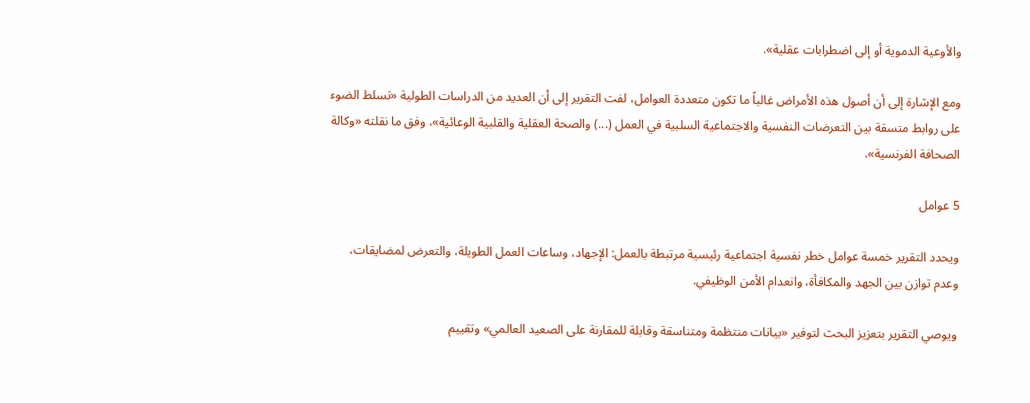والأوعية الدموية أو إلى اضطرابات عقلية».

ومع الإشارة إلى أن أصول هذه الأمراض غالباً ما تكون متعددة العوامل، لفت التقرير إلى أن العديد من الدراسات الطولية «تسلط الضوء على روابط متسقة بين التعرضات النفسية والاجتماعية السلبية في العمل (...) والصحة العقلية والقلبية الوعائية»، وفق ما نقلته «وكالة الصحافة الفرنسية».

5 عوامل

ويحدد التقرير خمسة عوامل خطر نفسية اجتماعية رئيسية مرتبطة بالعمل: الإجهاد، وساعات العمل الطويلة، والتعرض لمضايقات، وعدم توازن بين الجهد والمكافأة، وانعدام الأمن الوظيفي.

ويوصي التقرير بتعزيز البحث لتوفير «بيانات منتظمة ومتناسقة وقابلة للمقارنة على الصعيد العالمي» وتقييم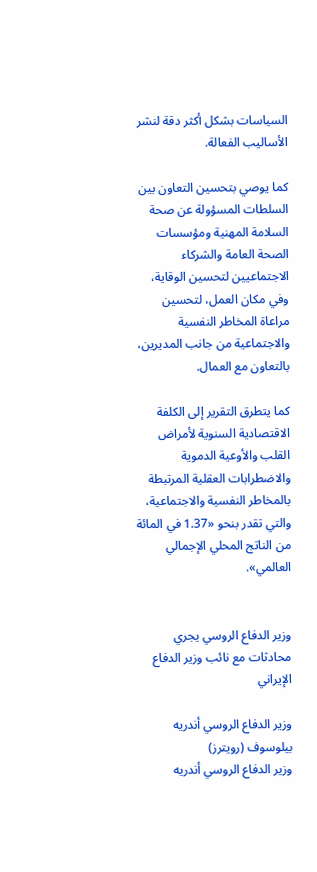السياسات بشكل أكثر دقة لنشر الأساليب الفعالة.

كما يوصي بتحسين التعاون بين السلطات المسؤولة عن صحة السلامة المهنية ومؤسسات الصحة العامة والشركاء الاجتماعيين لتحسين الوقاية، وفي مكان العمل، لتحسين مراعاة المخاطر النفسية والاجتماعية من جانب المديرين، بالتعاون مع العمال.

كما يتطرق التقرير إلى الكلفة الاقتصادية السنوية لأمراض القلب والأوعية الدموية والاضطرابات العقلية المرتبطة بالمخاطر النفسية والاجتماعية، والتي تقدر بنحو «1.37 في المائة من الناتج المحلي الإجمالي العالمي».


وزير الدفاع الروسي يجري محادثات مع نائب وزير الدفاع الإيراني

وزير الدفاع الروسي أندريه بيلوسوف (رويترز)
وزير الدفاع الروسي أندريه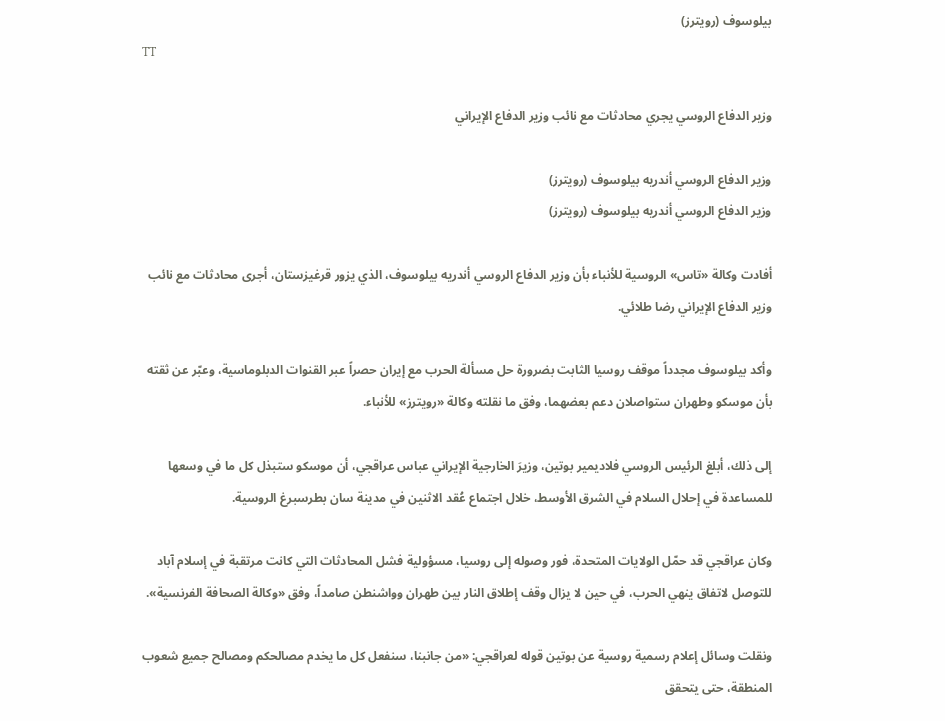بيلوسوف (رويترز)
TT

وزير الدفاع الروسي يجري محادثات مع نائب وزير الدفاع الإيراني

وزير الدفاع الروسي أندريه بيلوسوف (رويترز)
وزير الدفاع الروسي أندريه بيلوسوف (رويترز)

أفادت وكالة «تاس» الروسية للأنباء بأن وزير الدفاع الروسي أندريه بيلوسوف، الذي يزور قرغيزستان، أجرى محادثات مع نائب وزير الدفاع الإيراني رضا طلائي.

وأكد بيلوسوف مجدداً موقف روسيا الثابت بضرورة حل مسألة الحرب مع إيران حصراً عبر القنوات الدبلوماسية، وعبّر عن ثقته بأن موسكو وطهران ستواصلان دعم بعضهما، وفق ما نقلته وكالة «رويترز» للأنباء.

إلى ذلك، أبلغ الرئيس الروسي فلاديمير بوتين، وزيرَ الخارجية الإيراني عباس عراقجي، أن موسكو ستبذل كل ما في وسعها للمساعدة في إحلال السلام في الشرق الأوسط، خلال اجتماع عُقد الاثنين في مدينة سان بطرسبرغ الروسية.

وكان عراقجي قد حمّل الولايات المتحدة، فور وصوله إلى روسيا، مسؤولية فشل المحادثات التي كانت مرتقبة في إسلام آباد للتوصل لاتفاق ينهي الحرب، في حين لا يزال وقف إطلاق النار بين طهران وواشنطن صامداً، وفق «وكالة الصحافة الفرنسية».

ونقلت وسائل إعلام رسمية روسية عن بوتين قوله لعراقجي: «من جانبنا، سنفعل كل ما يخدم مصالحكم ومصالح جميع شعوب المنطقة، حتى يتحقق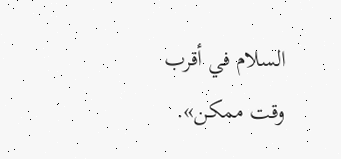السلام في أقرب وقت ممكن».